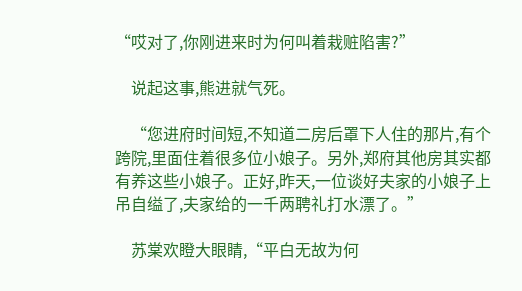“哎对了,你刚进来时为何叫着栽赃陷害?”

    说起这事,熊进就气死。

    “您进府时间短,不知道二房后罩下人住的那片,有个跨院,里面住着很多位小娘子。另外,郑府其他房其实都有养这些小娘子。正好,昨天,一位谈好夫家的小娘子上吊自缢了,夫家给的一千两聘礼打水漂了。”

    苏棠欢瞪大眼睛,“平白无故为何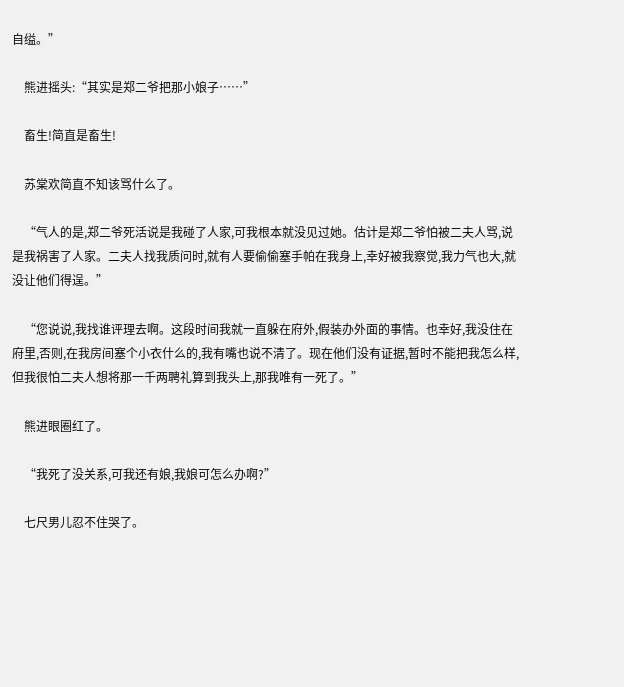自缢。”

    熊进摇头:“其实是郑二爷把那小娘子……”

    畜生!简直是畜生!

    苏棠欢简直不知该骂什么了。

    “气人的是,郑二爷死活说是我碰了人家,可我根本就没见过她。估计是郑二爷怕被二夫人骂,说是我祸害了人家。二夫人找我质问时,就有人要偷偷塞手帕在我身上,幸好被我察觉,我力气也大,就没让他们得逞。”

    “您说说,我找谁评理去啊。这段时间我就一直躲在府外,假装办外面的事情。也幸好,我没住在府里,否则,在我房间塞个小衣什么的,我有嘴也说不清了。现在他们没有证据,暂时不能把我怎么样,但我很怕二夫人想将那一千两聘礼算到我头上,那我唯有一死了。”

    熊进眼圈红了。

    “我死了没关系,可我还有娘,我娘可怎么办啊?”

    七尺男儿忍不住哭了。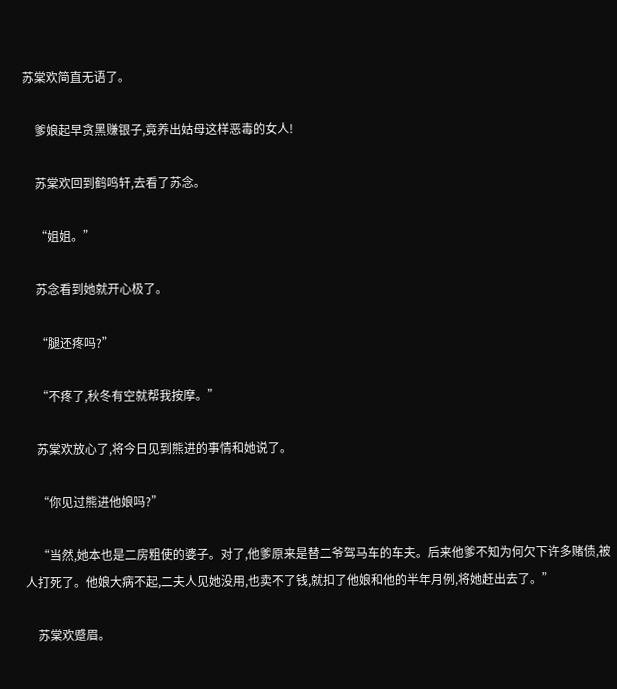苏棠欢简直无语了。

    爹娘起早贪黑赚银子,竟养出姑母这样恶毒的女人!

    苏棠欢回到鹤鸣轩,去看了苏念。

    “姐姐。”

    苏念看到她就开心极了。

    “腿还疼吗?”

    “不疼了,秋冬有空就帮我按摩。”

    苏棠欢放心了,将今日见到熊进的事情和她说了。

    “你见过熊进他娘吗?”

    “当然,她本也是二房粗使的婆子。对了,他爹原来是替二爷驾马车的车夫。后来他爹不知为何欠下许多赌债,被人打死了。他娘大病不起,二夫人见她没用,也卖不了钱,就扣了他娘和他的半年月例,将她赶出去了。”

    苏棠欢蹙眉。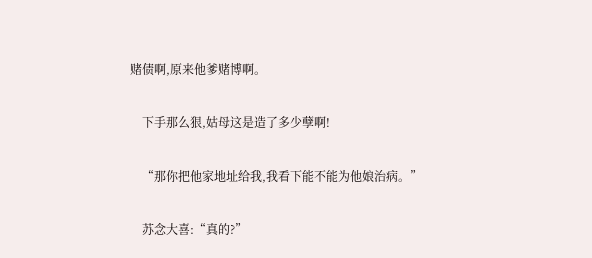赌债啊,原来他爹赌博啊。

    下手那么狠,姑母这是造了多少孽啊!

    “那你把他家地址给我,我看下能不能为他娘治病。”

    苏念大喜:“真的?”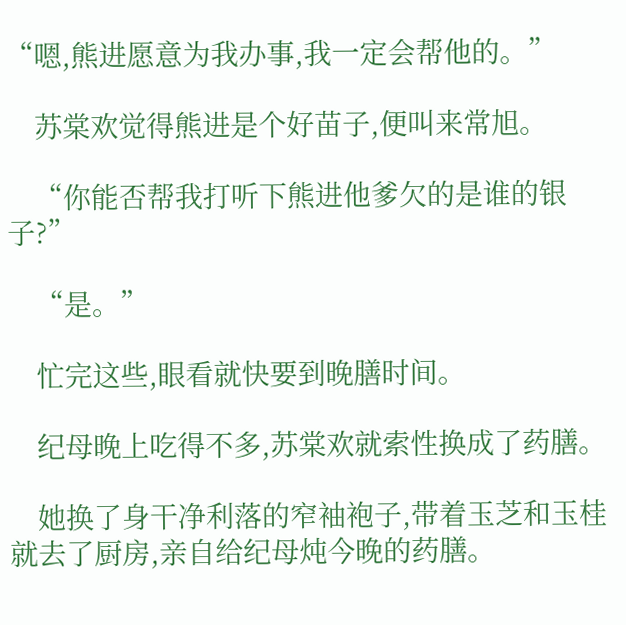“嗯,熊进愿意为我办事,我一定会帮他的。”

    苏棠欢觉得熊进是个好苗子,便叫来常旭。

    “你能否帮我打听下熊进他爹欠的是谁的银子?”

    “是。”

    忙完这些,眼看就快要到晚膳时间。

    纪母晚上吃得不多,苏棠欢就索性换成了药膳。

    她换了身干净利落的窄袖袍子,带着玉芝和玉桂就去了厨房,亲自给纪母炖今晚的药膳。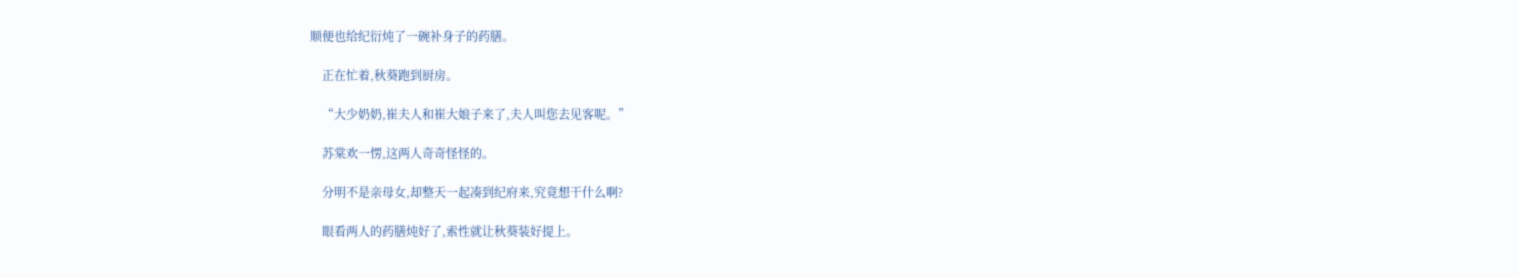顺便也给纪衍炖了一碗补身子的药膳。

    正在忙着,秋葵跑到厨房。

    “大少奶奶,崔夫人和崔大娘子来了,夫人叫您去见客呢。”

    苏棠欢一愣,这两人奇奇怪怪的。

    分明不是亲母女,却整天一起凑到纪府来,究竟想干什么啊?

    眼看两人的药膳炖好了,索性就让秋葵装好提上。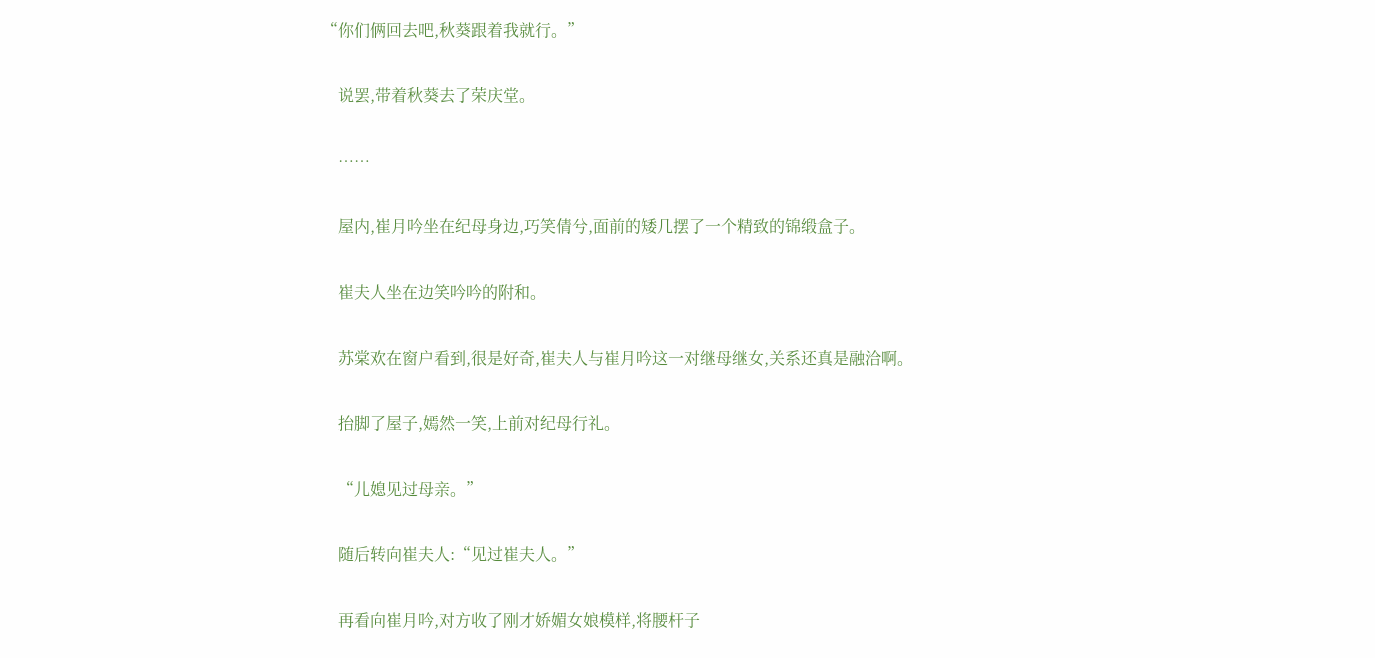“你们俩回去吧,秋葵跟着我就行。”

    说罢,带着秋葵去了荣庆堂。

    ……

    屋内,崔月吟坐在纪母身边,巧笑倩兮,面前的矮几摆了一个精致的锦缎盒子。

    崔夫人坐在边笑吟吟的附和。

    苏棠欢在窗户看到,很是好奇,崔夫人与崔月吟这一对继母继女,关系还真是融洽啊。

    抬脚了屋子,嫣然一笑,上前对纪母行礼。

    “儿媳见过母亲。”

    随后转向崔夫人:“见过崔夫人。”

    再看向崔月吟,对方收了刚才娇媚女娘模样,将腰杆子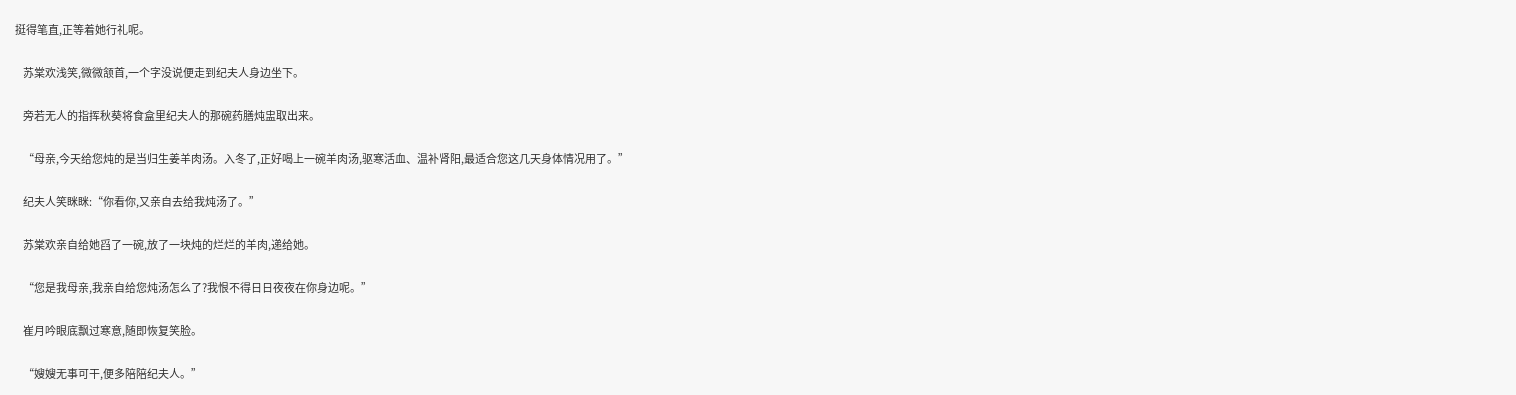挺得笔直,正等着她行礼呢。

    苏棠欢浅笑,微微颔首,一个字没说便走到纪夫人身边坐下。

    旁若无人的指挥秋葵将食盒里纪夫人的那碗药膳炖盅取出来。

    “母亲,今天给您炖的是当归生姜羊肉汤。入冬了,正好喝上一碗羊肉汤,驱寒活血、温补肾阳,最适合您这几天身体情况用了。”

    纪夫人笑眯眯:“你看你,又亲自去给我炖汤了。”

    苏棠欢亲自给她舀了一碗,放了一块炖的烂烂的羊肉,递给她。

    “您是我母亲,我亲自给您炖汤怎么了?我恨不得日日夜夜在你身边呢。”

    崔月吟眼底飘过寒意,随即恢复笑脸。

    “嫂嫂无事可干,便多陪陪纪夫人。”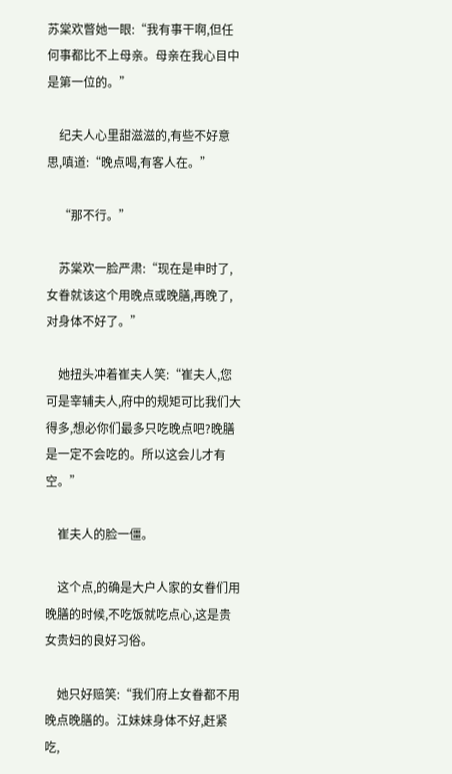苏棠欢瞥她一眼:“我有事干啊,但任何事都比不上母亲。母亲在我心目中是第一位的。”

    纪夫人心里甜滋滋的,有些不好意思,嗔道:“晚点喝,有客人在。”

    “那不行。”

    苏棠欢一脸严肃:“现在是申时了,女眷就该这个用晚点或晚膳,再晚了,对身体不好了。”

    她扭头冲着崔夫人笑:“崔夫人,您可是宰辅夫人,府中的规矩可比我们大得多,想必你们最多只吃晚点吧?晚膳是一定不会吃的。所以这会儿才有空。”

    崔夫人的脸一僵。

    这个点,的确是大户人家的女眷们用晚膳的时候,不吃饭就吃点心,这是贵女贵妇的良好习俗。

    她只好赔笑:“我们府上女眷都不用晚点晚膳的。江妹妹身体不好,赶紧吃,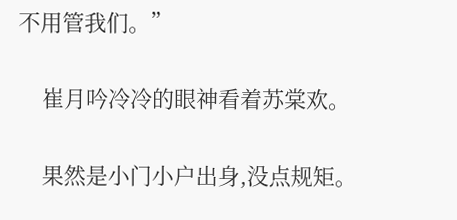不用管我们。”

    崔月吟冷冷的眼神看着苏棠欢。

    果然是小门小户出身,没点规矩。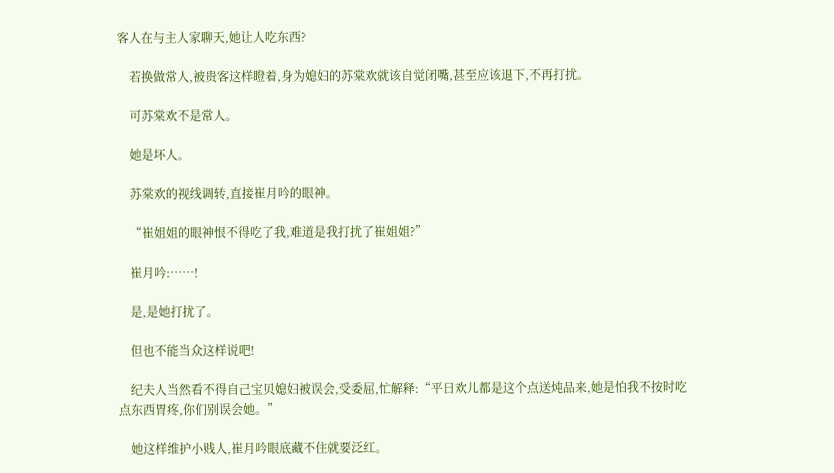客人在与主人家聊天,她让人吃东西?

    若换做常人,被贵客这样瞪着,身为媳妇的苏棠欢就该自觉闭嘴,甚至应该退下,不再打扰。

    可苏棠欢不是常人。

    她是坏人。

    苏棠欢的视线调转,直接崔月吟的眼神。

    “崔姐姐的眼神恨不得吃了我,难道是我打扰了崔姐姐?”

    崔月吟:……!

    是,是她打扰了。

    但也不能当众这样说吧!

    纪夫人当然看不得自己宝贝媳妇被误会,受委屈,忙解释:“平日欢儿都是这个点送炖品来,她是怕我不按时吃点东西胃疼,你们别误会她。”

    她这样维护小贱人,崔月吟眼底藏不住就要泛红。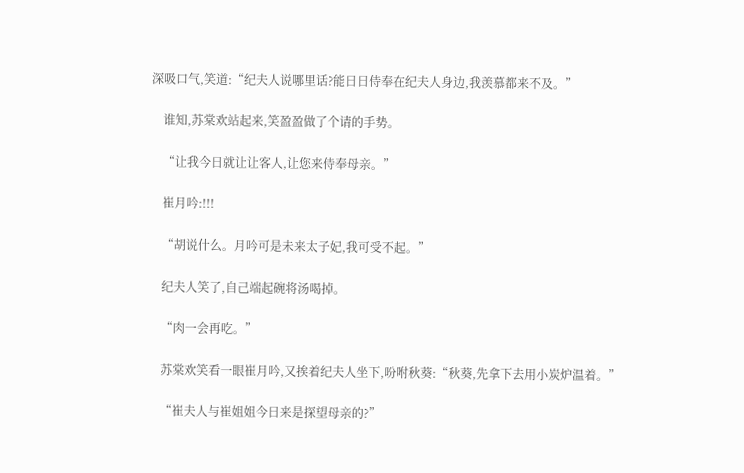深吸口气,笑道:“纪夫人说哪里话?能日日侍奉在纪夫人身边,我羡慕都来不及。”

    谁知,苏棠欢站起来,笑盈盈做了个请的手势。

    “让我今日就让让客人,让您来侍奉母亲。”

    崔月吟:!!!

    “胡说什么。月吟可是未来太子妃,我可受不起。”

    纪夫人笑了,自己端起碗将汤喝掉。

    “肉一会再吃。”

    苏棠欢笑看一眼崔月吟,又挨着纪夫人坐下,吩咐秋葵:“秋葵,先拿下去用小炭炉温着。”

    “崔夫人与崔姐姐今日来是探望母亲的?”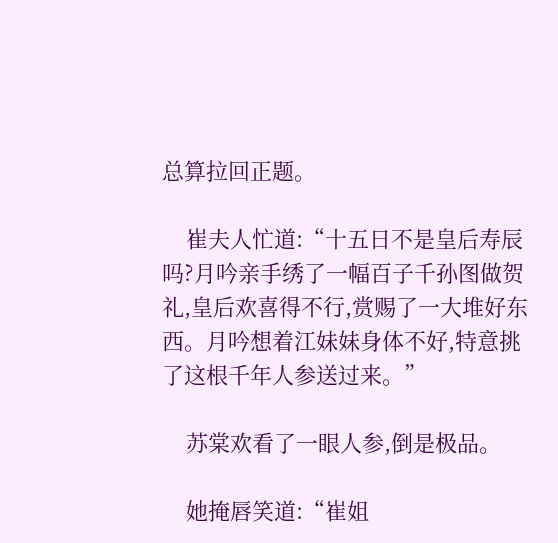总算拉回正题。

    崔夫人忙道:“十五日不是皇后寿辰吗?月吟亲手绣了一幅百子千孙图做贺礼,皇后欢喜得不行,赏赐了一大堆好东西。月吟想着江妹妹身体不好,特意挑了这根千年人参送过来。”

    苏棠欢看了一眼人参,倒是极品。

    她掩唇笑道:“崔姐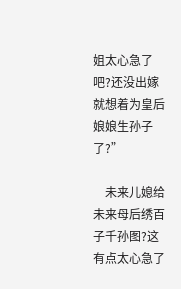姐太心急了吧?还没出嫁就想着为皇后娘娘生孙子了?”

    未来儿媳给未来母后绣百子千孙图?这有点太心急了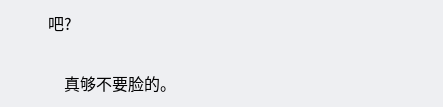吧?

    真够不要脸的。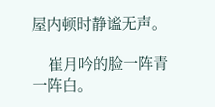屋内顿时静谧无声。

    崔月吟的脸一阵青一阵白。